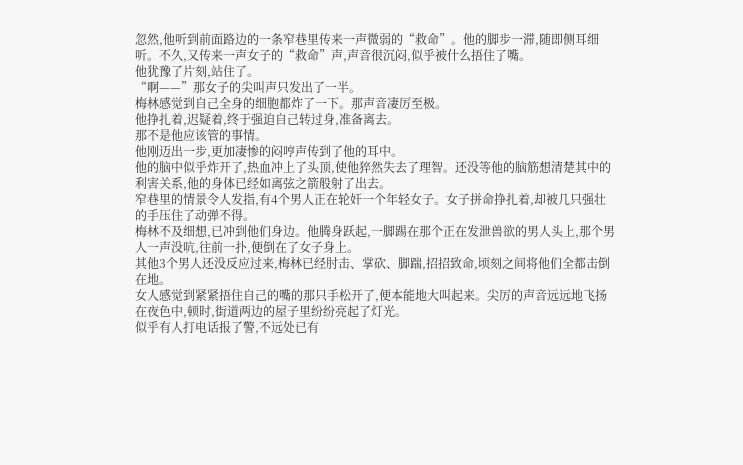忽然,他听到前面路边的一条窄巷里传来一声微弱的“救命”。他的脚步一滞,随即侧耳细听。不久,又传来一声女子的“救命”声,声音很沉闷,似乎被什么捂住了嘴。
他犹豫了片刻,站住了。
“啊——”那女子的尖叫声只发出了一半。
梅林感觉到自己全身的细胞都炸了一下。那声音凄厉至极。
他挣扎着,迟疑着,终于强迫自己转过身,准备离去。
那不是他应该管的事情。
他刚迈出一步,更加凄惨的闷哼声传到了他的耳中。
他的脑中似乎炸开了,热血冲上了头顶,使他猝然失去了理智。还没等他的脑筋想清楚其中的利害关系,他的身体已经如离弦之箭般射了出去。
窄巷里的情景令人发指,有4个男人正在轮奸一个年轻女子。女子拼命挣扎着,却被几只强壮的手压住了动弹不得。
梅林不及细想,已冲到他们身边。他腾身跃起,一脚踢在那个正在发泄兽欲的男人头上,那个男人一声没吭,往前一扑,便倒在了女子身上。
其他3个男人还没反应过来,梅林已经肘击、掌砍、脚踹,招招致命,顷刻之间将他们全都击倒在地。
女人感觉到紧紧捂住自己的嘴的那只手松开了,便本能地大叫起来。尖厉的声音远远地飞扬在夜色中,顿时,街道两边的屋子里纷纷亮起了灯光。
似乎有人打电话报了警,不远处已有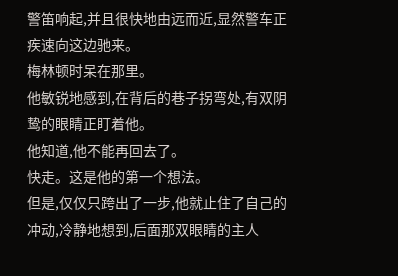警笛响起,并且很快地由远而近,显然警车正疾速向这边驰来。
梅林顿时呆在那里。
他敏锐地感到,在背后的巷子拐弯处,有双阴鸷的眼睛正盯着他。
他知道,他不能再回去了。
快走。这是他的第一个想法。
但是,仅仅只跨出了一步,他就止住了自己的冲动,冷静地想到,后面那双眼睛的主人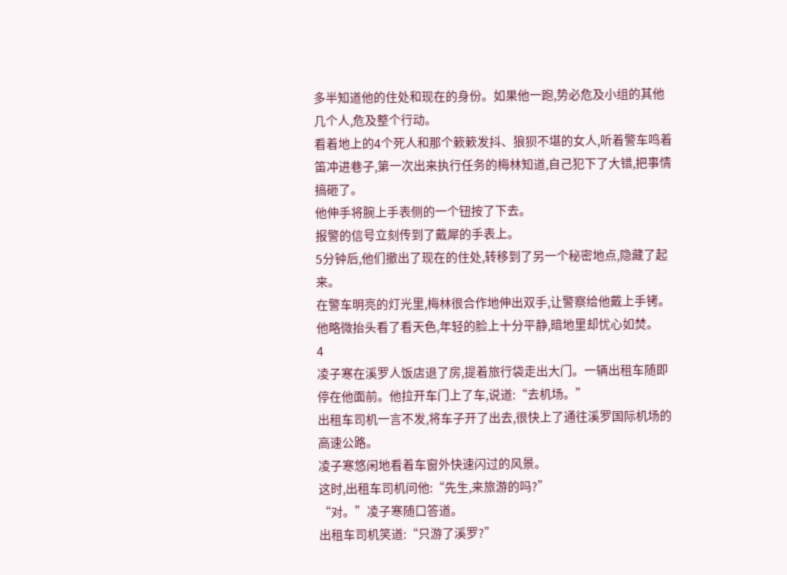多半知道他的住处和现在的身份。如果他一跑,势必危及小组的其他几个人,危及整个行动。
看着地上的4个死人和那个簌簌发抖、狼狈不堪的女人,听着警车鸣着笛冲进巷子,第一次出来执行任务的梅林知道,自己犯下了大错,把事情搞砸了。
他伸手将腕上手表侧的一个钮按了下去。
报警的信号立刻传到了戴犀的手表上。
5分钟后,他们撤出了现在的住处,转移到了另一个秘密地点,隐藏了起来。
在警车明亮的灯光里,梅林很合作地伸出双手,让警察给他戴上手铐。他略微抬头看了看天色,年轻的脸上十分平静,暗地里却忧心如焚。
4
凌子寒在溪罗人饭店退了房,提着旅行袋走出大门。一辆出租车随即停在他面前。他拉开车门上了车,说道:“去机场。”
出租车司机一言不发,将车子开了出去,很快上了通往溪罗国际机场的高速公路。
凌子寒悠闲地看着车窗外快速闪过的风景。
这时,出租车司机问他:“先生,来旅游的吗?”
“对。”凌子寒随口答道。
出租车司机笑道:“只游了溪罗?”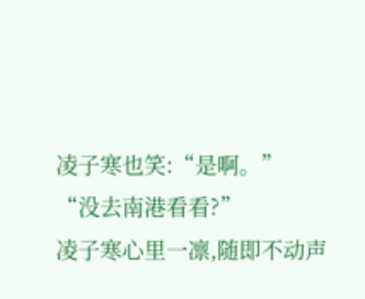凌子寒也笑:“是啊。”
“没去南港看看?”
凌子寒心里一凛,随即不动声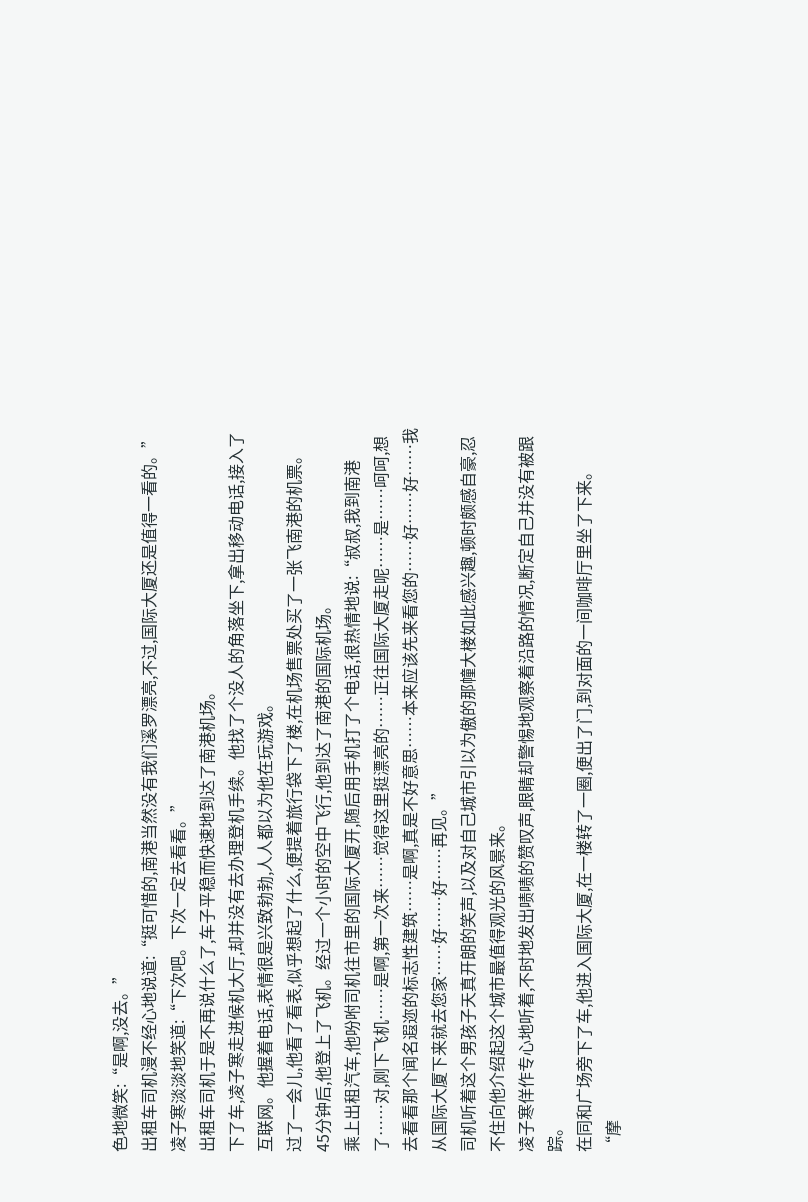色地微笑:“是啊,没去。”
出租车司机漫不经心地说道:“挺可惜的,南港当然没有我们溪罗漂亮,不过,国际大厦还是值得一看的。”
凌子寒淡淡地笑道:“下次吧。下次一定去看看。”
出租车司机于是不再说什么了,车子平稳而快速地到达了南港机场。
下了车,凌子寒走进候机大厅,却并没有去办理登机手续。他找了个没人的角落坐下,拿出移动电话,接入了互联网。他握着电话,表情很是兴致勃勃,人人都以为他在玩游戏。
过了一会儿,他看了看表,似乎想起了什么,便提着旅行袋下了楼,在机场售票处买了一张飞南港的机票。
45分钟后,他登上了飞机。经过一个小时的空中飞行,他到达了南港的国际机场。
乘上出租汽车,他吩咐司机往市里的国际大厦开,随后用手机打了个电话,很热情地说:“叔叔,我到南港了……对,刚下飞机……是啊,第一次来……觉得这里挺漂亮的……正往国际大厦走呢……是……呵呵,想去看看那个闻名遐迩的标志性建筑……是啊,真是不好意思……本来应该先来看您的……好……好……我从国际大厦下来就去您家……好……好……再见。”
司机听着这个男孩子天真开朗的笑声,以及对自己城市引以为傲的那幢大楼如此感兴趣,顿时颇感自豪,忍不住向他介绍起这个城市最值得观光的风景来。
凌子寒佯作专心地听着,不时地发出啧啧的赞叹声,眼睛却警惕地观察着沿路的情况,断定自己并没有被跟踪。
在同和广场旁下了车,他进入国际大厦,在一楼转了一圈,便出了门,到对面的一间咖啡厅里坐了下来。
“摩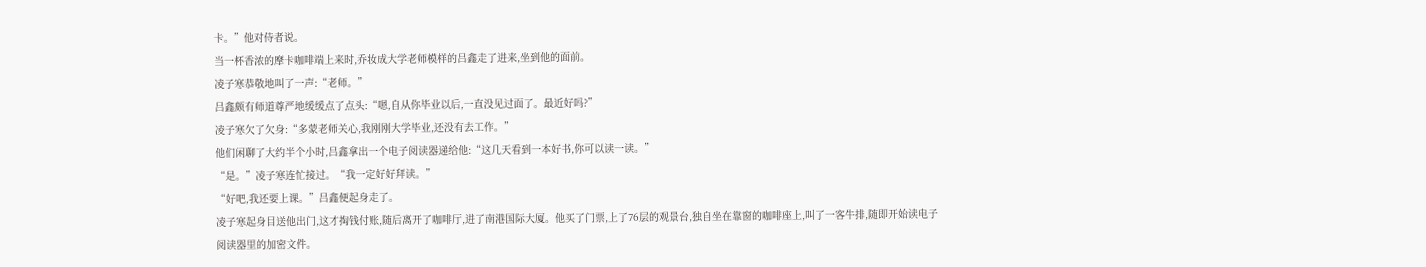卡。”他对侍者说。
当一杯香浓的摩卡咖啡端上来时,乔妆成大学老师模样的吕鑫走了进来,坐到他的面前。
凌子寒恭敬地叫了一声:“老师。”
吕鑫颇有师道尊严地缓缓点了点头:“嗯,自从你毕业以后,一直没见过面了。最近好吗?”
凌子寒欠了欠身:“多蒙老师关心,我刚刚大学毕业,还没有去工作。”
他们闲聊了大约半个小时,吕鑫拿出一个电子阅读器递给他:“这几天看到一本好书,你可以读一读。”
“是。”凌子寒连忙接过。“我一定好好拜读。”
“好吧,我还要上课。”吕鑫便起身走了。
凌子寒起身目送他出门,这才掏钱付账,随后离开了咖啡厅,进了南港国际大厦。他买了门票,上了76层的观景台,独自坐在靠窗的咖啡座上,叫了一客牛排,随即开始读电子阅读器里的加密文件。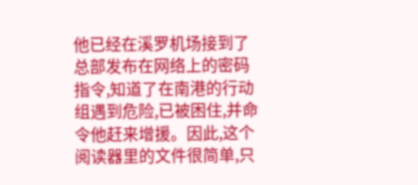他已经在溪罗机场接到了总部发布在网络上的密码指令,知道了在南港的行动组遇到危险,已被困住,并命令他赶来增援。因此,这个阅读器里的文件很简单,只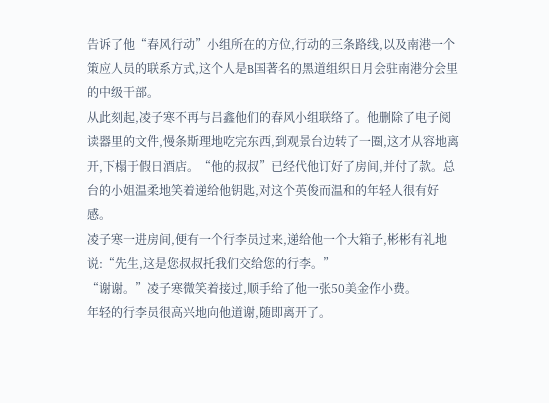告诉了他“春风行动”小组所在的方位,行动的三条路线,以及南港一个策应人员的联系方式,这个人是B国著名的黑道组织日月会驻南港分会里的中级干部。
从此刻起,凌子寒不再与吕鑫他们的春风小组联络了。他删除了电子阅读器里的文件,慢条斯理地吃完东西,到观景台边转了一圈,这才从容地离开,下榻于假日酒店。“他的叔叔”已经代他订好了房间,并付了款。总台的小姐温柔地笑着递给他钥匙,对这个英俊而温和的年轻人很有好感。
凌子寒一进房间,便有一个行李员过来,递给他一个大箱子,彬彬有礼地说:“先生,这是您叔叔托我们交给您的行李。”
“谢谢。”凌子寒微笑着接过,顺手给了他一张50美金作小费。
年轻的行李员很高兴地向他道谢,随即离开了。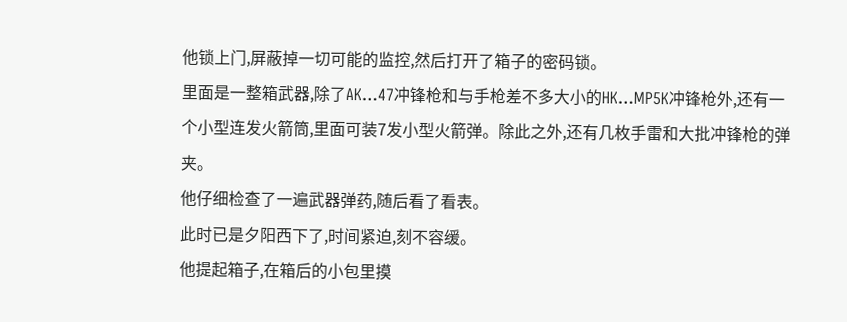他锁上门,屏蔽掉一切可能的监控,然后打开了箱子的密码锁。
里面是一整箱武器,除了AK…47冲锋枪和与手枪差不多大小的HK…MP5K冲锋枪外,还有一个小型连发火箭筒,里面可装7发小型火箭弹。除此之外,还有几枚手雷和大批冲锋枪的弹夹。
他仔细检查了一遍武器弹药,随后看了看表。
此时已是夕阳西下了,时间紧迫,刻不容缓。
他提起箱子,在箱后的小包里摸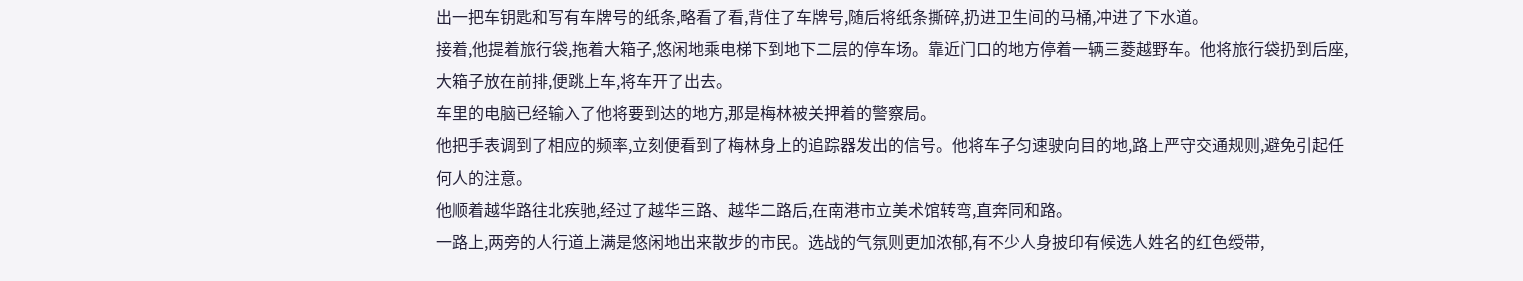出一把车钥匙和写有车牌号的纸条,略看了看,背住了车牌号,随后将纸条撕碎,扔进卫生间的马桶,冲进了下水道。
接着,他提着旅行袋,拖着大箱子,悠闲地乘电梯下到地下二层的停车场。靠近门口的地方停着一辆三菱越野车。他将旅行袋扔到后座,大箱子放在前排,便跳上车,将车开了出去。
车里的电脑已经输入了他将要到达的地方,那是梅林被关押着的警察局。
他把手表调到了相应的频率,立刻便看到了梅林身上的追踪器发出的信号。他将车子匀速驶向目的地,路上严守交通规则,避免引起任何人的注意。
他顺着越华路往北疾驰,经过了越华三路、越华二路后,在南港市立美术馆转弯,直奔同和路。
一路上,两旁的人行道上满是悠闲地出来散步的市民。选战的气氛则更加浓郁,有不少人身披印有候选人姓名的红色绶带,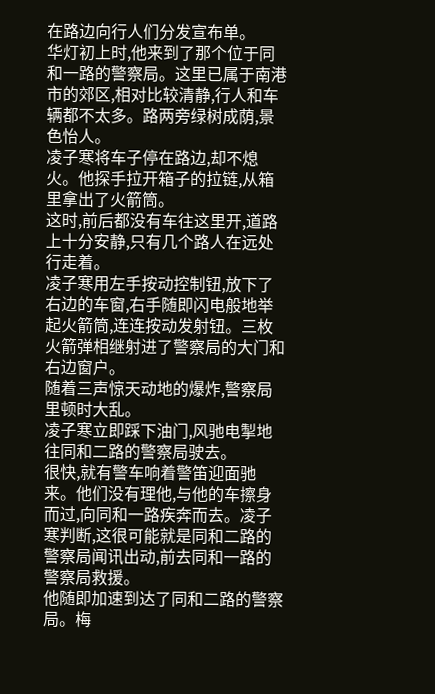在路边向行人们分发宣布单。
华灯初上时,他来到了那个位于同和一路的警察局。这里已属于南港市的郊区,相对比较清静,行人和车辆都不太多。路两旁绿树成荫,景色怡人。
凌子寒将车子停在路边,却不熄火。他探手拉开箱子的拉链,从箱里拿出了火箭筒。
这时,前后都没有车往这里开,道路上十分安静,只有几个路人在远处行走着。
凌子寒用左手按动控制钮,放下了右边的车窗,右手随即闪电般地举起火箭筒,连连按动发射钮。三枚火箭弹相继射进了警察局的大门和右边窗户。
随着三声惊天动地的爆炸,警察局里顿时大乱。
凌子寒立即踩下油门,风驰电掣地往同和二路的警察局驶去。
很快,就有警车响着警笛迎面驰来。他们没有理他,与他的车擦身而过,向同和一路疾奔而去。凌子寒判断,这很可能就是同和二路的警察局闻讯出动,前去同和一路的警察局救援。
他随即加速到达了同和二路的警察局。梅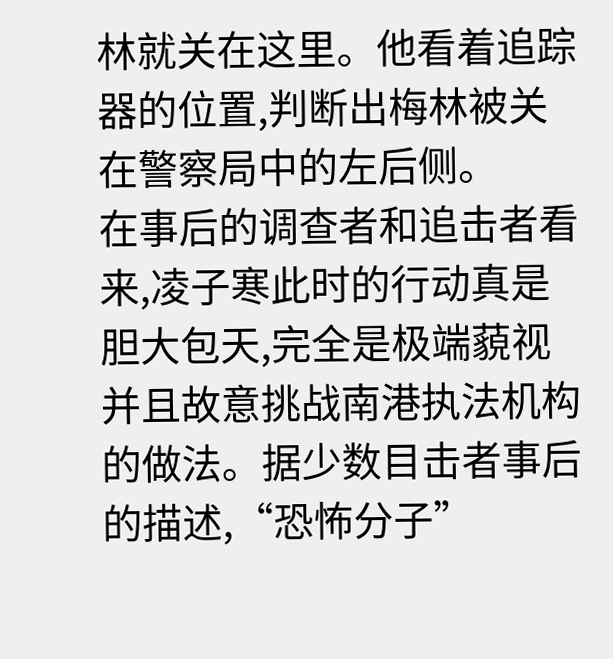林就关在这里。他看着追踪器的位置,判断出梅林被关在警察局中的左后侧。
在事后的调查者和追击者看来,凌子寒此时的行动真是胆大包天,完全是极端藐视并且故意挑战南港执法机构的做法。据少数目击者事后的描述,“恐怖分子”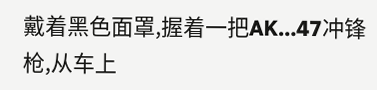戴着黑色面罩,握着一把AK…47冲锋枪,从车上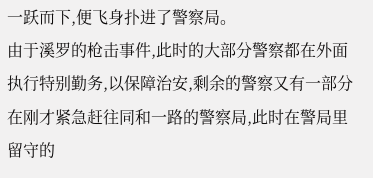一跃而下,便飞身扑进了警察局。
由于溪罗的枪击事件,此时的大部分警察都在外面执行特别勤务,以保障治安,剩余的警察又有一部分在刚才紧急赶往同和一路的警察局,此时在警局里留守的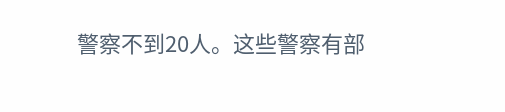警察不到20人。这些警察有部